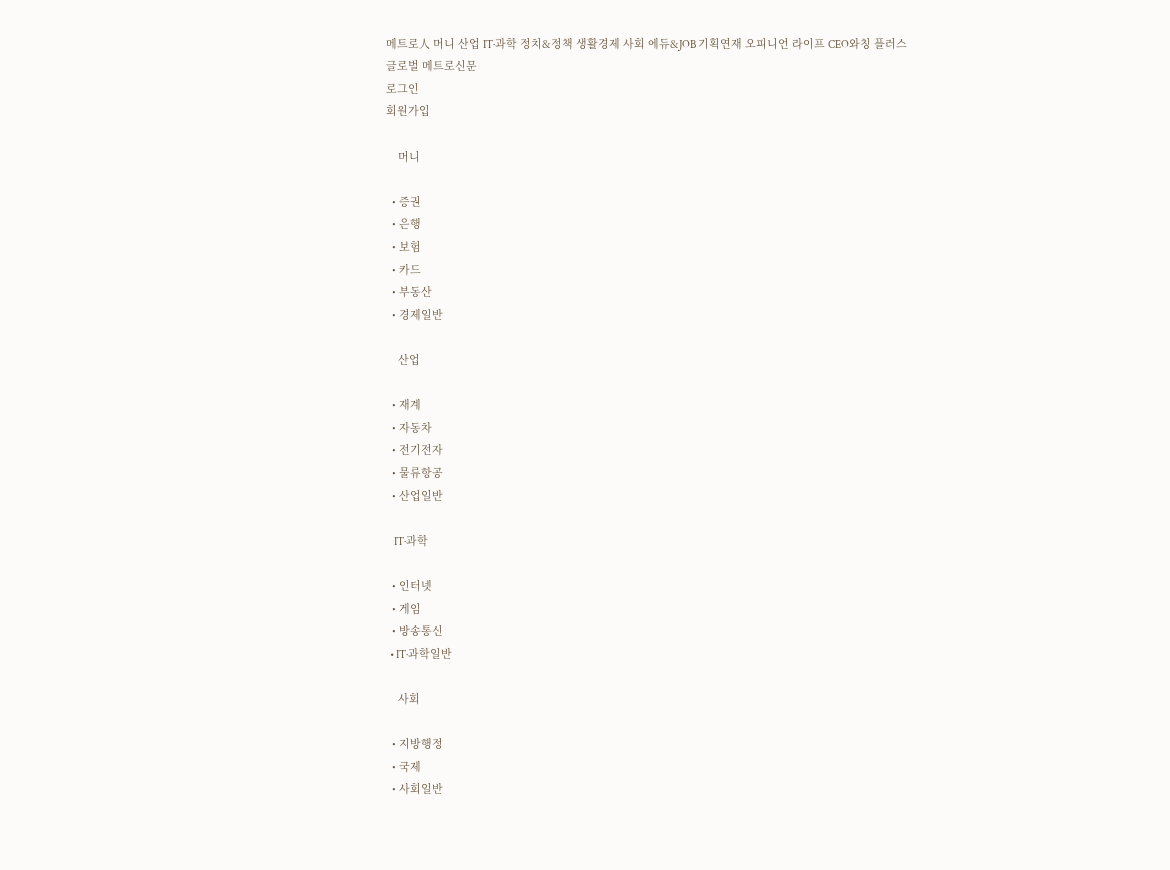메트로人 머니 산업 IT·과학 정치&정책 생활경제 사회 에듀&JOB 기획연재 오피니언 라이프 CEO와칭 플러스
글로벌 메트로신문
로그인
회원가입

    머니

  • 증권
  • 은행
  • 보험
  • 카드
  • 부동산
  • 경제일반

    산업

  • 재계
  • 자동차
  • 전기전자
  • 물류항공
  • 산업일반

    IT·과학

  • 인터넷
  • 게임
  • 방송통신
  • IT·과학일반

    사회

  • 지방행정
  • 국제
  • 사회일반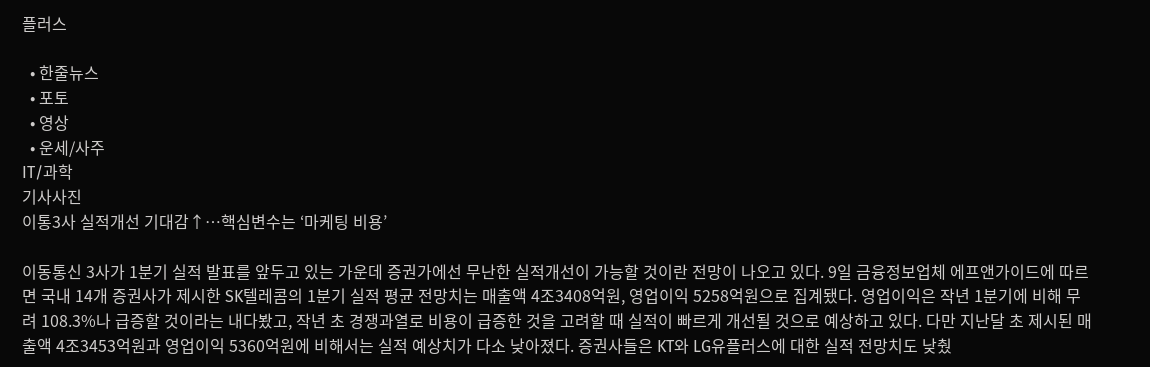플러스

  • 한줄뉴스
  • 포토
  • 영상
  • 운세/사주
IT/과학
기사사진
이통3사 실적개선 기대감↑…핵심변수는 ‘마케팅 비용’

이동통신 3사가 1분기 실적 발표를 앞두고 있는 가운데 증권가에선 무난한 실적개선이 가능할 것이란 전망이 나오고 있다. 9일 금융정보업체 에프앤가이드에 따르면 국내 14개 증권사가 제시한 SK텔레콤의 1분기 실적 평균 전망치는 매출액 4조3408억원, 영업이익 5258억원으로 집계됐다. 영업이익은 작년 1분기에 비해 무려 108.3%나 급증할 것이라는 내다봤고, 작년 초 경쟁과열로 비용이 급증한 것을 고려할 때 실적이 빠르게 개선될 것으로 예상하고 있다. 다만 지난달 초 제시된 매출액 4조3453억원과 영업이익 5360억원에 비해서는 실적 예상치가 다소 낮아졌다. 증권사들은 KT와 LG유플러스에 대한 실적 전망치도 낮췄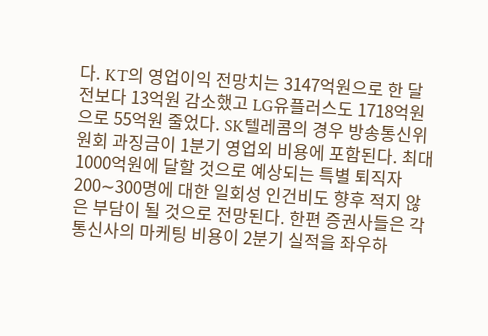다. KT의 영업이익 전망치는 3147억원으로 한 달 전보다 13억원 감소했고 LG유플러스도 1718억원으로 55억원 줄었다. SK텔레콤의 경우 방송통신위원회 과징금이 1분기 영업외 비용에 포함된다. 최대 1000억원에 달할 것으로 예상되는 특별 퇴직자 200∼300명에 대한 일회성 인건비도 향후 적지 않은 부담이 될 것으로 전망된다. 한편 증권사들은 각 통신사의 마케팅 비용이 2분기 실적을 좌우하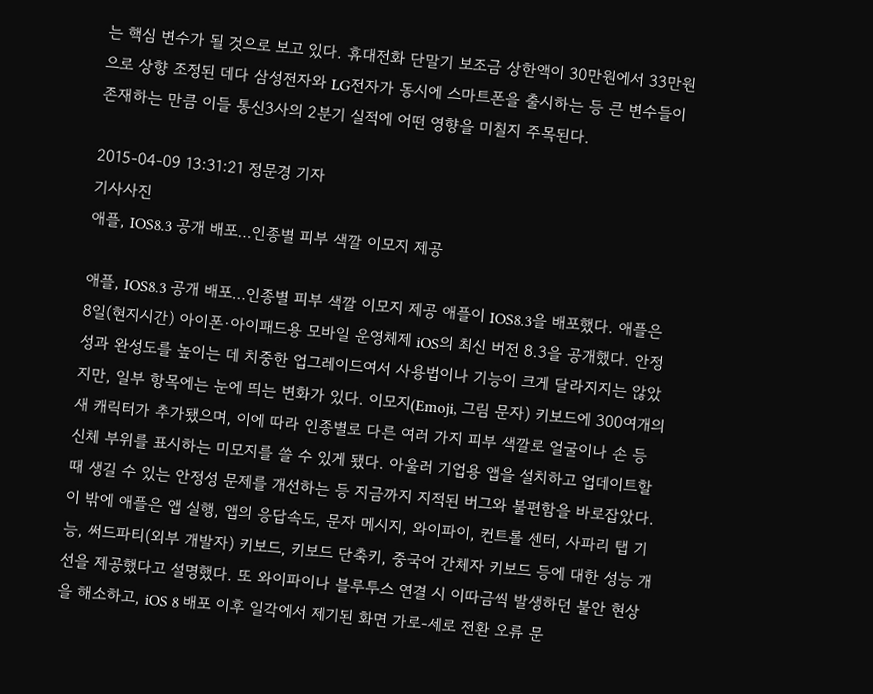는 핵심 변수가 될 것으로 보고 있다. 휴대전화 단말기 보조금 상한액이 30만원에서 33만원으로 상향 조정된 데다 삼성전자와 LG전자가 동시에 스마트폰을 출시하는 등 큰 변수들이 존재하는 만큼 이들 통신3사의 2분기 실적에 어떤 영향을 미칠지 주목된다.

2015-04-09 13:31:21 정문경 기자
기사사진
애플, IOS8.3 공개 배포…인종별 피부 색깔 이모지 제공

애플, IOS8.3 공개 배포…인종별 피부 색깔 이모지 제공 애플이 IOS8.3을 배포했다. 애플은 8일(현지시간) 아이폰·아이패드용 모바일 운영체제 iOS의 최신 버전 8.3을 공개했다. 안정성과 완성도를 높이는 데 치중한 업그레이드여서 사용법이나 기능이 크게 달라지지는 않았지만, 일부 항목에는 눈에 띄는 변화가 있다. 이모지(Emoji, 그림 문자) 키보드에 300여개의 새 캐릭터가 추가됐으며, 이에 따라 인종별로 다른 여러 가지 피부 색깔로 얼굴이나 손 등 신체 부위를 표시하는 미모지를 쓸 수 있게 됐다. 아울러 기업용 앱을 설치하고 업데이트할 때 생길 수 있는 안정성 문제를 개선하는 등 지금까지 지적된 버그와 불편함을 바로잡았다. 이 밖에 애플은 앱 실행, 앱의 응답속도, 문자 메시지, 와이파이, 컨트롤 센터, 사파리 탭 기능, 써드파티(외부 개발자) 키보드, 키보드 단축키, 중국어 간체자 키보드 등에 대한 성능 개선을 제공했다고 설명했다. 또 와이파이나 블루투스 연결 시 이따금씩 발생하던 불안 현상을 해소하고, iOS 8 배포 이후 일각에서 제기된 화면 가로-세로 전환 오류 문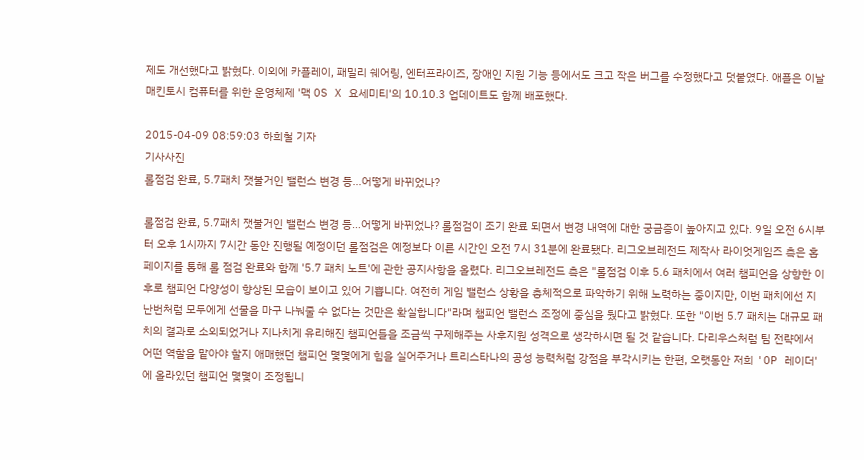제도 개선했다고 밝혔다. 이외에 카플레이, 패밀리 쉐어링, 엔터프라이즈, 장애인 지원 기능 등에서도 크고 작은 버그를 수정했다고 덧붙였다. 애플은 이날 매킨토시 컴퓨터를 위한 운영체제 '맥 OS X 요세미티'의 10.10.3 업데이트도 함께 배포했다.

2015-04-09 08:59:03 하희철 기자
기사사진
롤점검 완료, 5.7패치 잿불거인 밸런스 변경 등…어떻게 바뀌었나?

롤점검 완료, 5.7패치 잿불거인 밸런스 변경 등…어떻게 바뀌었나? 롤점검이 조기 완료 되면서 변경 내역에 대한 궁금증이 높아지고 있다. 9일 오전 6시부터 오후 1시까지 7시간 동안 진행될 예정이던 롤점검은 예정보다 이른 시간인 오전 7시 31분에 완료됐다. 리그오브레전드 제작사 라이엇게임즈 측은 홈페이지를 통해 롤 점검 완료와 함께 '5.7 패치 노트'에 관한 공지사항을 올렸다. 리그오브레전드 측은 "롤점검 이후 5.6 패치에서 여러 챔피언을 상향한 이후로 챔피언 다양성이 향상된 모습이 보이고 있어 기쁩니다. 여전히 게임 밸런스 상황을 총체적으로 파악하기 위해 노력하는 중이지만, 이번 패치에선 지난번처럼 모두에게 선물을 마구 나눠줄 수 없다는 것만은 확실합니다"라며 챔피언 밸런스 조정에 중심을 뒀다고 밝혔다. 또한 "이번 5.7 패치는 대규모 패치의 결과로 소외되었거나 지나치게 유리해진 챔피언들을 조금씩 구제해주는 사후지원 성격으로 생각하시면 될 것 같습니다. 다리우스처럼 팀 전략에서 어떤 역할을 맡아야 할지 애매했던 챔피언 몇몇에게 힘을 실어주거나 트리스타나의 공성 능력처럼 강점을 부각시키는 한편, 오랫동안 저희 'OP 레이더'에 올라있던 챔피언 몇몇이 조정됩니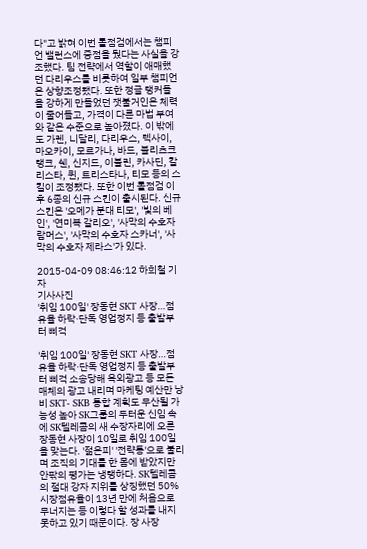다"고 밝혀 이번 롤점검에서는 챔피언 밸런스에 중점을 뒀다는 사실을 강조했다. 팀 전략에서 역할이 애매했던 다리우스를 비롯하여 일부 챔피언은 상향조정됐다. 또한 정글 탱커들을 강하게 만들었던 잿불거인은 체력이 줄어들고, 가격이 다른 마법 부여와 같은 수준으로 높아졌다. 이 밖에도 가렌, 니달리, 다리우스, 렉사이, 마오카이, 모르가나, 바드, 블리츠크랭크, 쉔, 신지드, 이블린, 카사딘, 칼리스타, 퀸, 트리스타나, 티모 등의 스킬이 조정됐다. 또한 이번 롤점검 이후 6종의 신규 스킨이 출시된다. 신규 스킨은 '오메가 분대 티모', '빛의 베인', '연미복 갈리오', '사막의 수호자 람머스', '사막의 수호자 스카너', '사막의 수호자 제라스'가 있다.

2015-04-09 08:46:12 하희철 기자
기사사진
'취임 100일' 장동현 SKT 사장…점유율 하락·단독 영업정지 등 출발부터 삐걱

'취임 100일' 장동현 SKT 사장…점유율 하락·단독 영업정지 등 출발부터 삐걱 소송당해 옥외광고 등 모든 매체의 광고 내리며 마케팅 예산만 낭비 SKT- SKB 통합 계획도 무산될 가능성 높아 SK그룹의 두터운 신임 속에 SK텔레콤의 새 수장자리에 오른 장동현 사장이 10일로 취임 100일을 맞는다. '젊은피' '전략통'으로 불리며 조직의 기대를 한 몸에 받았지만 안팎의 평가는 냉랭하다. SK텔레콤의 절대 강자 지위를 상징했던 50% 시장점유율이 13년 만에 처음으로 무너지는 등 이렇다 할 성과를 내지 못하고 있기 때문이다. 장 사장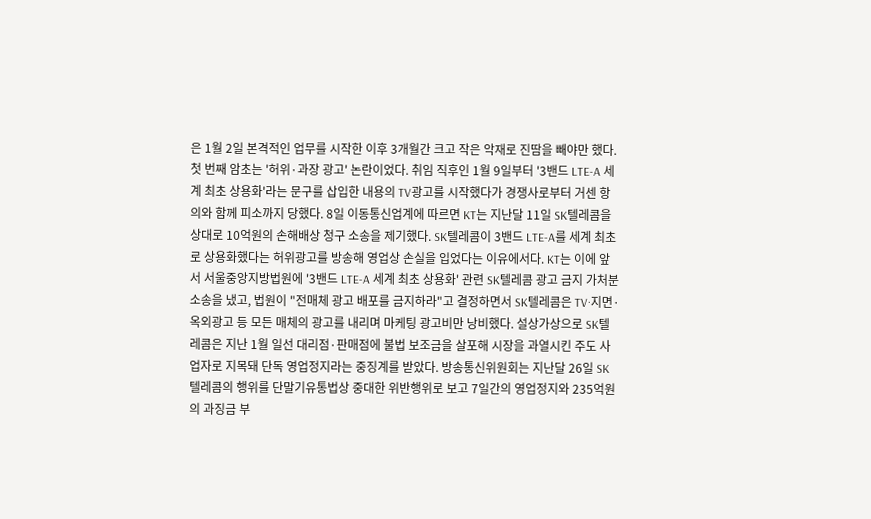은 1월 2일 본격적인 업무를 시작한 이후 3개월간 크고 작은 악재로 진땀을 빼야만 했다. 첫 번째 암초는 '허위·과장 광고' 논란이었다. 취임 직후인 1월 9일부터 '3밴드 LTE-A 세계 최초 상용화'라는 문구를 삽입한 내용의 TV광고를 시작했다가 경쟁사로부터 거센 항의와 함께 피소까지 당했다. 8일 이동통신업계에 따르면 KT는 지난달 11일 SK텔레콤을 상대로 10억원의 손해배상 청구 소송을 제기했다. SK텔레콤이 3밴드 LTE-A를 세계 최초로 상용화했다는 허위광고를 방송해 영업상 손실을 입었다는 이유에서다. KT는 이에 앞서 서울중앙지방법원에 '3밴드 LTE-A 세계 최초 상용화' 관련 SK텔레콤 광고 금지 가처분 소송을 냈고, 법원이 "전매체 광고 배포를 금지하라"고 결정하면서 SK텔레콤은 TV·지면·옥외광고 등 모든 매체의 광고를 내리며 마케팅 광고비만 낭비했다. 설상가상으로 SK텔레콤은 지난 1월 일선 대리점·판매점에 불법 보조금을 살포해 시장을 과열시킨 주도 사업자로 지목돼 단독 영업정지라는 중징계를 받았다. 방송통신위원회는 지난달 26일 SK텔레콤의 행위를 단말기유통법상 중대한 위반행위로 보고 7일간의 영업정지와 235억원의 과징금 부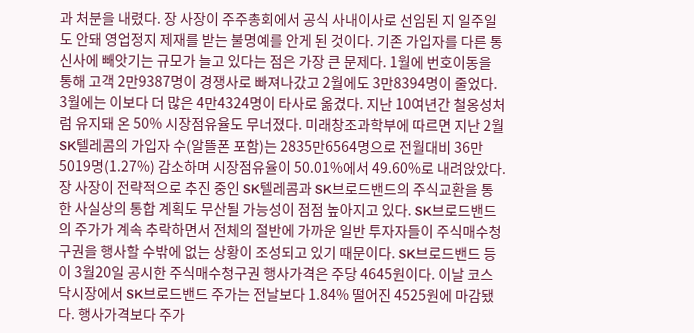과 처분을 내렸다. 장 사장이 주주총회에서 공식 사내이사로 선임된 지 일주일도 안돼 영업정지 제재를 받는 불명예를 안게 된 것이다. 기존 가입자를 다른 통신사에 빼앗기는 규모가 늘고 있다는 점은 가장 큰 문제다. 1월에 번호이동을 통해 고객 2만9387명이 경쟁사로 빠져나갔고 2월에도 3만8394명이 줄었다. 3월에는 이보다 더 많은 4만4324명이 타사로 옮겼다. 지난 10여년간 철옹성처럼 유지돼 온 50% 시장점유율도 무너졌다. 미래창조과학부에 따르면 지난 2월 SK텔레콤의 가입자 수(알뜰폰 포함)는 2835만6564명으로 전월대비 36만5019명(1.27%) 감소하며 시장점유율이 50.01%에서 49.60%로 내려앉았다. 장 사장이 전략적으로 추진 중인 SK텔레콤과 SK브로드밴드의 주식교환을 통한 사실상의 통합 계획도 무산될 가능성이 점점 높아지고 있다. SK브로드밴드의 주가가 계속 추락하면서 전체의 절반에 가까운 일반 투자자들이 주식매수청구권을 행사할 수밖에 없는 상황이 조성되고 있기 때문이다. SK브로드밴드 등이 3월20일 공시한 주식매수청구권 행사가격은 주당 4645원이다. 이날 코스닥시장에서 SK브로드밴드 주가는 전날보다 1.84% 떨어진 4525원에 마감됐다. 행사가격보다 주가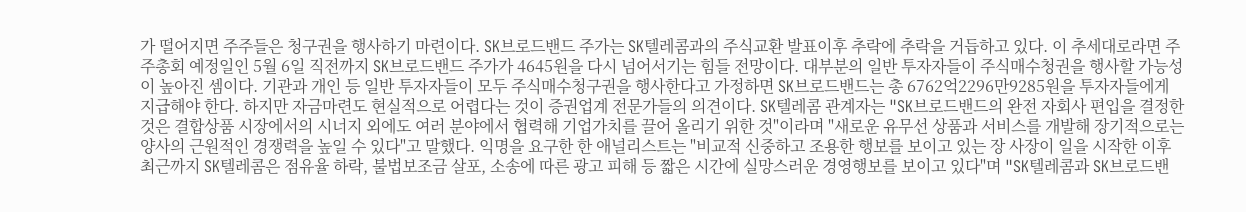가 떨어지면 주주들은 청구권을 행사하기 마련이다. SK브로드밴드 주가는 SK텔레콤과의 주식교환 발표이후 추락에 추락을 거듭하고 있다. 이 추세대로라면 주주총회 예정일인 5월 6일 직전까지 SK브로드밴드 주가가 4645원을 다시 넘어서기는 힘들 전망이다. 대부분의 일반 투자자들이 주식매수청권을 행사할 가능성이 높아진 셈이다. 기관과 개인 등 일반 투자자들이 모두 주식매수청구권을 행사한다고 가정하면 SK브로드밴드는 총 6762억2296만9285원을 투자자들에게 지급해야 한다. 하지만 자금마련도 현실적으로 어렵다는 것이 증권업계 전문가들의 의견이다. SK텔레콤 관계자는 "SK브로드밴드의 완전 자회사 편입을 결정한 것은 결합상품 시장에서의 시너지 외에도 여러 분야에서 협력해 기업가치를 끌어 올리기 위한 것"이라며 "새로운 유무선 상품과 서비스를 개발해 장기적으로는 양사의 근원적인 경쟁력을 높일 수 있다"고 말했다. 익명을 요구한 한 애널리스트는 "비교적 신중하고 조용한 행보를 보이고 있는 장 사장이 일을 시작한 이후 최근까지 SK텔레콤은 점유율 하락, 불법보조금 살포, 소송에 따른 광고 피해 등 짧은 시간에 실망스러운 경영행보를 보이고 있다"며 "SK텔레콤과 SK브로드밴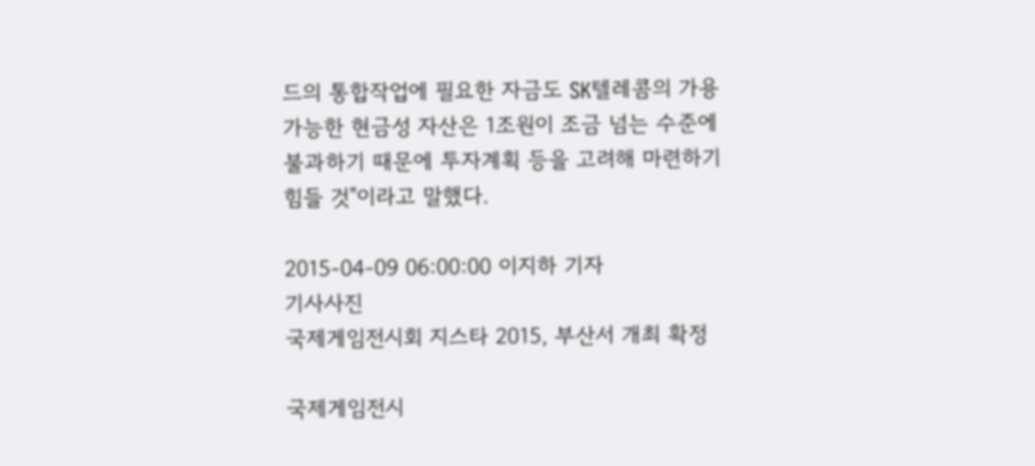드의 통합작업에 필요한 자금도 SK텔레콤의 가용 가능한 현금성 자산은 1조원이 조금 넘는 수준에 불과하기 때문에 투자계획 등을 고려해 마련하기 힘들 것"이라고 말했다.

2015-04-09 06:00:00 이지하 기자
기사사진
국제게임전시회 지스타 2015, 부산서 개최 확정

국제게임전시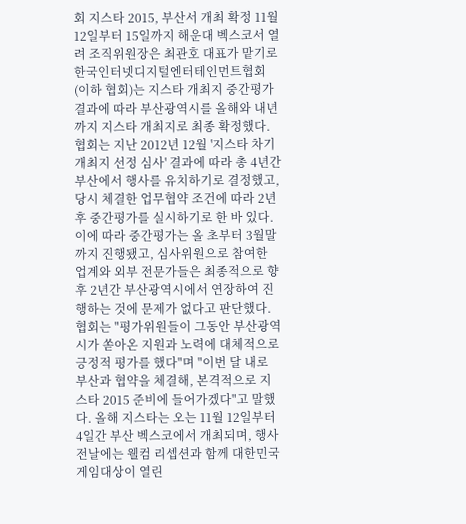회 지스타 2015, 부산서 개최 확정 11월 12일부터 15일까지 해운대 벡스코서 열려 조직위원장은 최관호 대표가 맡기로 한국인터넷디지털엔터테인먼트협회(이하 협회)는 지스타 개최지 중간평가 결과에 따라 부산광역시를 올해와 내년까지 지스타 개최지로 최종 확정했다. 협회는 지난 2012년 12월 '지스타 차기 개최지 선정 심사' 결과에 따라 총 4년간 부산에서 행사를 유치하기로 결정했고, 당시 체결한 업무협약 조건에 따라 2년 후 중간평가를 실시하기로 한 바 있다. 이에 따라 중간평가는 올 초부터 3월말까지 진행됐고, 심사위원으로 참여한 업계와 외부 전문가들은 최종적으로 향후 2년간 부산광역시에서 연장하여 진행하는 것에 문제가 없다고 판단했다. 협회는 "평가위원들이 그동안 부산광역시가 쏟아온 지원과 노력에 대체적으로 긍정적 평가를 했다"며 "이번 달 내로 부산과 협약을 체결해, 본격적으로 지스타 2015 준비에 들어가겠다"고 말했다. 올해 지스타는 오는 11월 12일부터 4일간 부산 벡스코에서 개최되며, 행사 전날에는 웰컴 리셉션과 함께 대한민국 게임대상이 열린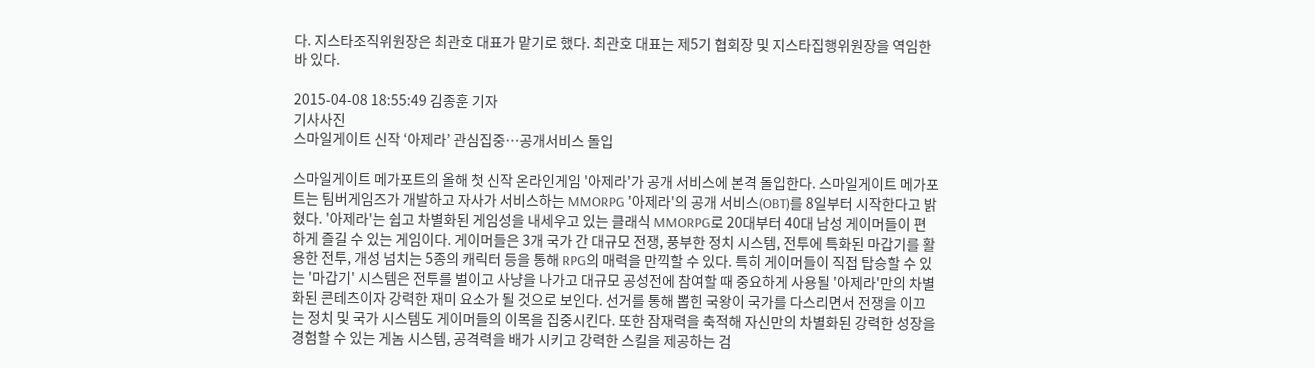다. 지스타조직위원장은 최관호 대표가 맡기로 했다. 최관호 대표는 제5기 협회장 및 지스타집행위원장을 역임한 바 있다.

2015-04-08 18:55:49 김종훈 기자
기사사진
스마일게이트 신작 ‘아제라’ 관심집중…공개서비스 돌입

스마일게이트 메가포트의 올해 첫 신작 온라인게임 '아제라'가 공개 서비스에 본격 돌입한다. 스마일게이트 메가포트는 팀버게임즈가 개발하고 자사가 서비스하는 MMORPG '아제라'의 공개 서비스(OBT)를 8일부터 시작한다고 밝혔다. '아제라'는 쉽고 차별화된 게임성을 내세우고 있는 클래식 MMORPG로 20대부터 40대 남성 게이머들이 편하게 즐길 수 있는 게임이다. 게이머들은 3개 국가 간 대규모 전쟁, 풍부한 정치 시스템, 전투에 특화된 마갑기를 활용한 전투, 개성 넘치는 5종의 캐릭터 등을 통해 RPG의 매력을 만끽할 수 있다. 특히 게이머들이 직접 탑승할 수 있는 '마갑기' 시스템은 전투를 벌이고 사냥을 나가고 대규모 공성전에 참여할 때 중요하게 사용될 '아제라'만의 차별화된 콘테츠이자 강력한 재미 요소가 될 것으로 보인다. 선거를 통해 뽑힌 국왕이 국가를 다스리면서 전쟁을 이끄는 정치 및 국가 시스템도 게이머들의 이목을 집중시킨다. 또한 잠재력을 축적해 자신만의 차별화된 강력한 성장을 경험할 수 있는 게놈 시스템, 공격력을 배가 시키고 강력한 스킬을 제공하는 검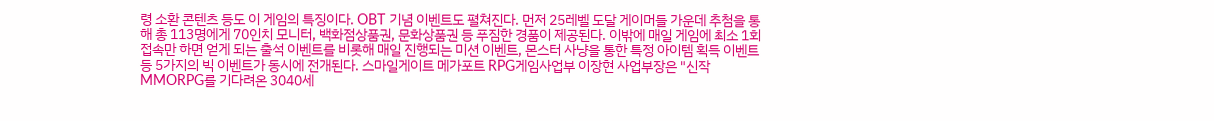령 소환 콘텐츠 등도 이 게임의 특징이다. OBT 기념 이벤트도 펼쳐진다. 먼저 25레벨 도달 게이머들 가운데 추첨을 통해 총 113명에게 70인치 모니터, 백화점상품권, 문화상품권 등 푸짐한 경품이 제공된다. 이밖에 매일 게임에 최소 1회 접속만 하면 얻게 되는 출석 이벤트를 비롯해 매일 진행되는 미션 이벤트, 몬스터 사냥을 통한 특정 아이템 획득 이벤트 등 5가지의 빅 이벤트가 동시에 전개된다. 스마일게이트 메가포트 RPG게임사업부 이장현 사업부장은 "신작 MMORPG를 기다려온 3040세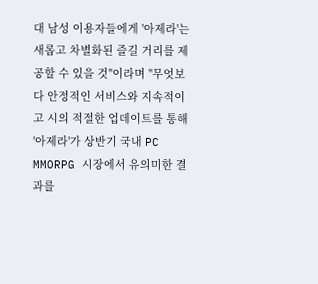대 남성 이용자들에게 '아제라'는 새롭고 차별화된 즐길 거리를 제공할 수 있을 것"이라며 "무엇보다 안정적인 서비스와 지속적이고 시의 적절한 업데이트를 통해 '아제라'가 상반기 국내 PC MMORPG 시장에서 유의미한 결과를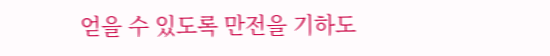얻을 수 있도록 만전을 기하도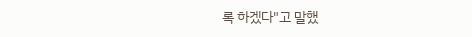록 하겠다"고 말했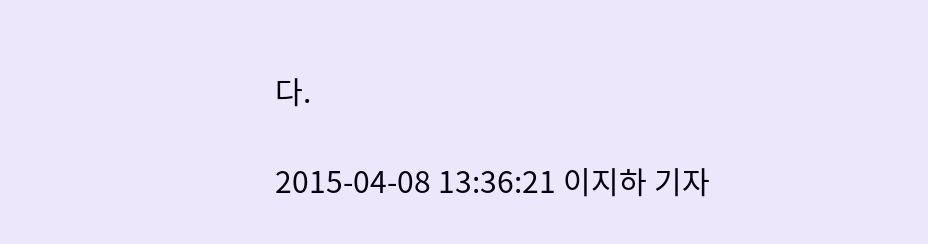다.

2015-04-08 13:36:21 이지하 기자